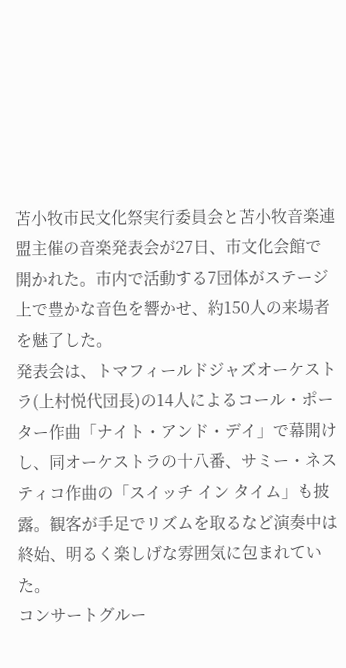苫小牧市民文化祭実行委員会と苫小牧音楽連盟主催の音楽発表会が27日、市文化会館で開かれた。市内で活動する7団体がステージ上で豊かな音色を響かせ、約150人の来場者を魅了した。
発表会は、トマフィールドジャズオーケストラ(上村悦代団長)の14人によるコール・ポーター作曲「ナイト・アンド・デイ」で幕開けし、同オーケストラの十八番、サミー・ネスティコ作曲の「スイッチ イン タイム」も披露。観客が手足でリズムを取るなど演奏中は終始、明るく楽しげな雰囲気に包まれていた。
コンサートグルー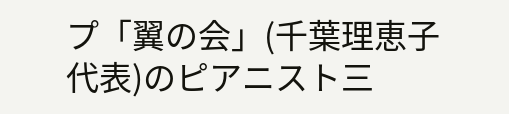プ「翼の会」(千葉理恵子代表)のピアニスト三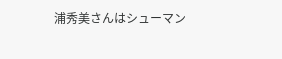浦秀美さんはシューマン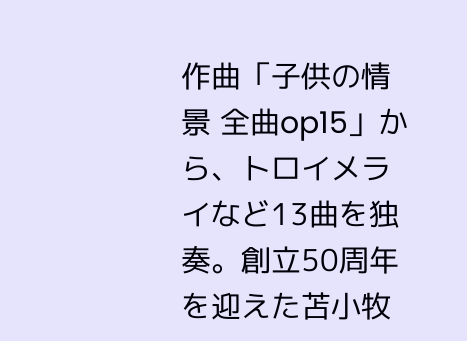作曲「子供の情景 全曲op15」から、トロイメライなど13曲を独奏。創立50周年を迎えた苫小牧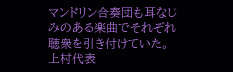マンドリン合奏団も耳なじみのある楽曲でそれぞれ聴衆を引き付けていた。
上村代表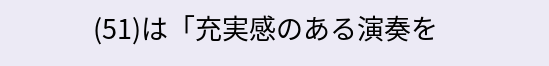(51)は「充実感のある演奏を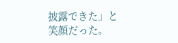披露できた」と笑顔だった。